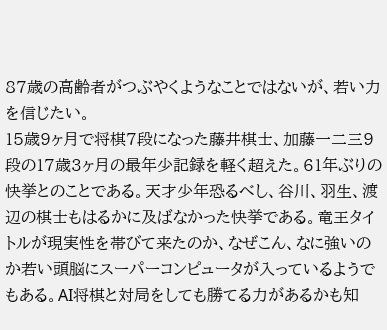87歳の高齢者がつぶやくようなことではないが、若い力を信じたい。
15歳9ヶ月で将棋7段になった藤井棋士、加藤一二三9段の17歳3ヶ月の最年少記録を軽く超えた。61年ぶりの快挙とのことである。天才少年恐るべし、谷川、羽生、渡辺の棋士もはるかに及ばなかった快挙である。竜王タイトルが現実性を帯びて来たのか、なぜこん、なに強いのか若い頭脳にスーパーコンピュータが入っているようでもある。AI将棋と対局をしても勝てる力があるかも知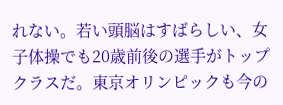れない。若い頭脳はすばらしい、女子体操でも20歳前後の選手がトップクラスだ。東京オリンピックも今の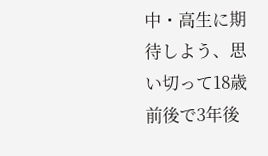中・高生に期待しよう、思い切って18歳前後で3年後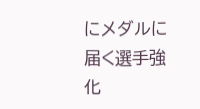にメダルに届く選手強化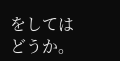をしてはどうか。